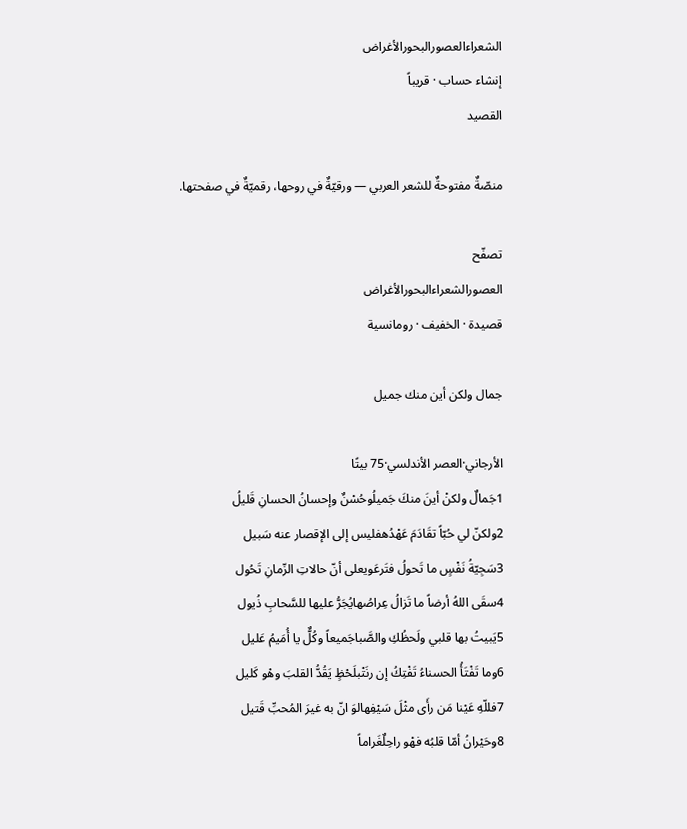الشعراءالعصورالبحورالأغراض
إنشاء حساب · قريباً
القصيد

منصّةٌ مفتوحةٌ للشعر العربي — ورقيّةٌ في روحها، رقميّةٌ في صفحتها.

تصفّح
العصورالشعراءالبحورالأغراض
قصيدة · الخفيف · رومانسية

جمال ولكن أين منك جميل

الأرجاني·العصر الأندلسي·75 بيتًا
1جَمالٌ ولكنْ أينَ منكَ جَميلُوحُسْنٌ وإحسانُ الحسانِ قَليلُ
2ولكنّ لي حُبّاً تقَادَمَ عَهْدُهفليس إلى الإقصار عنه سَبيل
3سَجِيّةُ نَفْسٍ ما تَحولُ فتَرعَويعلى أنّ حالاتِ الزّمانِ تَحُول
4سقَى اللهُ أرضاً ما تَزالُ عِراصُهايُجَرُّ عليها للسَّحابِ ذُيول
5يَبيتُ بها قلبي ولَحظُكِ والصَّباجَميعاً وكُلٌّ يا أُمَيمُ عَليل
6وما تَفْتَأُ الحسناءُ تَفْتِكُ إن رنَتْبلَحْظٍ يَقُدُّ القلبَ وهْو كَليل
7فللّهِ عَيْنا مَن رأَى مثْلَ سَيْفِهالوَ انّ به غيرَ المُحبِّ قَتيل
8وحَيْرانُ أمّا قلبُه فهْو راحِلٌغَراماً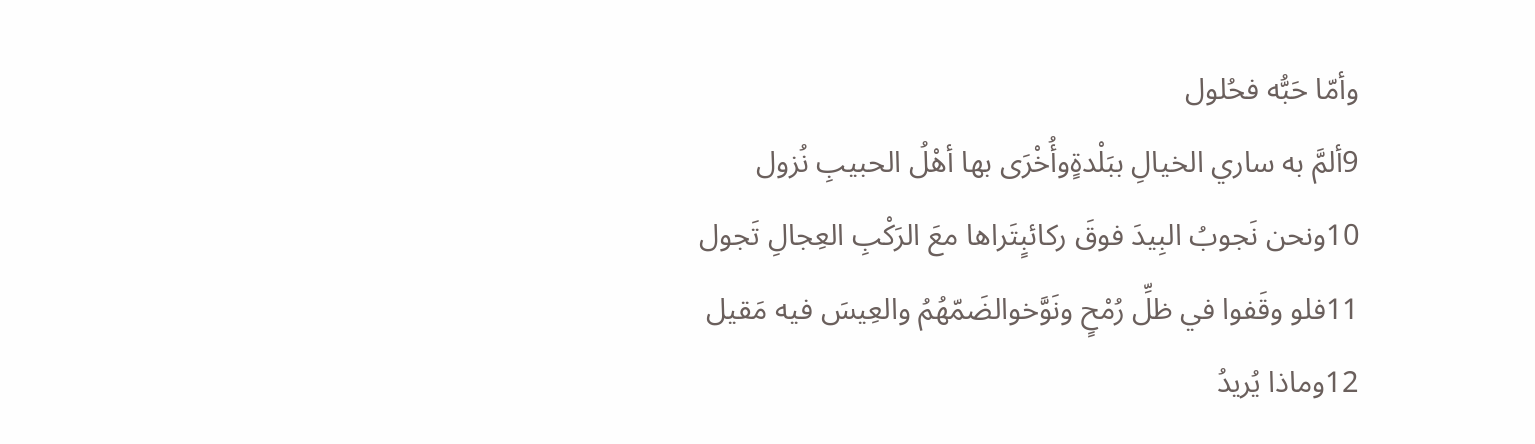وأمّا حَبُّه فحُلول
9ألمَّ به ساري الخيالِ ببَلْدةٍوأُخْرَى بها أهْلُ الحبيبِ نُزول
10ونحن نَجوبُ البِيدَ فوقَ ركائبٍتَراها معَ الرَكْبِ العِجالِ تَجول
11فلو وقَفوا في ظلِّ رُمْحٍ ونَوَّخوالضَمّهُمُ والعِيسَ فيه مَقيل
12وماذا يُريدُ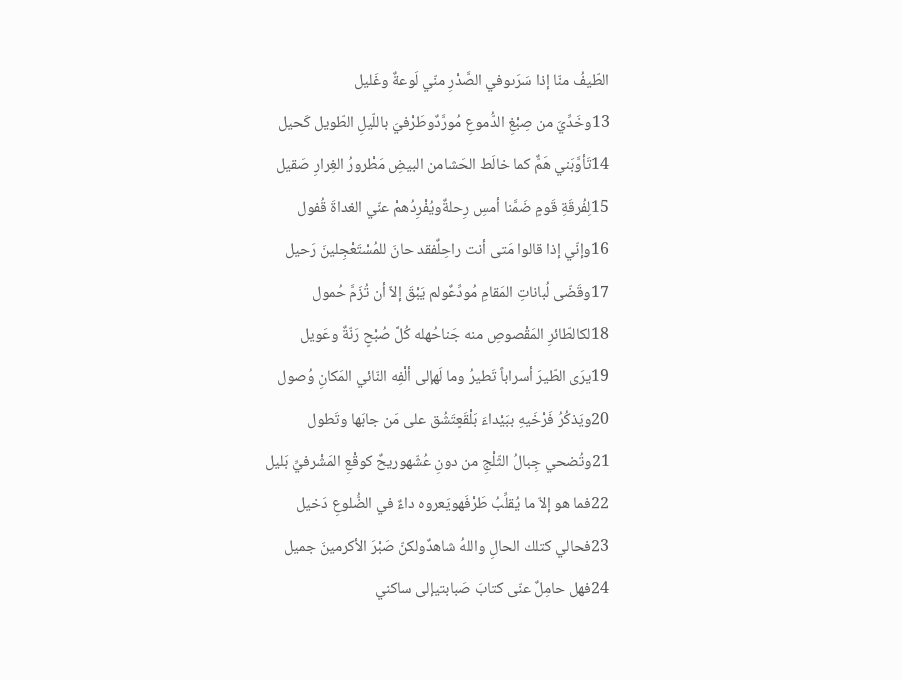الطّيفُ منّا إذا سَرَىوفي الصَّدْرِ منّي لَوعةٌ وغَليل
13وخَدِّيَ من صِبْغِ الدُّموعِ مُورَّدٌوطَرْفيَ باللّيلِ الطّويل كَحيل
14تَأوَّبَني هَمٌّ كما خالَط الحَشامن البيضِ مَطْرورُ الغِرارِ صَقيل
15لِفُرقَةِ قَومٍ ضَمَّنا أمسِ رِحلةٌويُفْرِدُهمْ عنّي الغداةَ قُفول
16وإنّي إذا قالوا مَتى أنت راحِلٌفقد حانَ للمُسْتَعْجِلينَ رَحيل
17وقَضّى لُباناتِ المَقامِ مُودِّعٌولم يَبْقَ إلاّ أن تُزَمَّ حُمول
18لكالطّائرِ المَقْصوصِ منه جَناحُهله كُلَّ صُبْحٍ رَنّةٌ وعَويل
19يرَى الطّيرَ أسراباً تَطيرُ وما لَهإلى ألْفِه النّائي المَكانِ وُصول
20ويَذكُرُ فَرْخَيهِ ببَيْداءَ بَلْقَعٍتَشُق على مَن جابَها وتَطول
21وتُضحي جِبالُ الثّلْجِ من دونِ عُشّهوريحٌ كوقْعِ المَشْرفيِّ بَليل
22فما هو إلاّ ما يُقلِّبُ طَرْفَهويَعروه داءٌ في الضُّلوعِ دَخيل
23فحالي كتلك الحالِ واللهُ شاهدٌولكنّ صَبْرَ الأكرمينَ جميل
24فهل حامِلٌ عنّى كتابَ صَبابتيإلى ساكني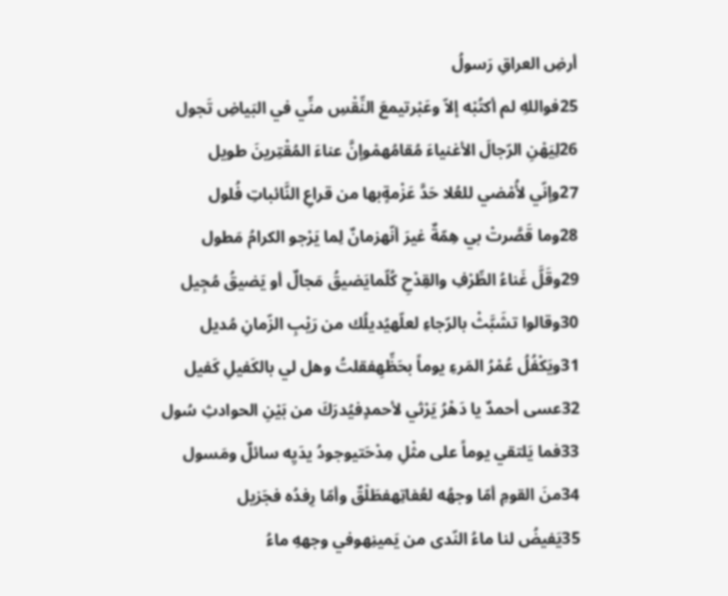أرضِ العراقِ رَسولُ
25فواللهِ لم أكتُبْه إلاّ وعَبْرتيمعَ النِّقْسِ منِّي في البَياضِ تَجول
26لِيَهْنِ الرّجالَ الأغنياءَ مُقامُهمْوإنَّ عناءَ المُقْتِرينَ طويل
27وإنّي لأُمْضي للعُلا حَدَّ عَزْمةٍبها من قراعِ النَّائباتِ فُلول
28وما قَصَّرتْ بي هِمّةٌ غيرَ أنّهزمانٌ لِما يَرْجو الكرامُ مَطول
29وقَلَّ غَناءُ الطِّرْفِ والقِدْحِ كُلّمايَضيقُ مَجالٌ أو يَضيقُ مُجِيل
30وقالوا تشَبَّثْ بالرّجاءِ لعلّهيُديلُك من رَيْبِ الزّمانِ مُديل
31ويَكْفُلُ عُمْرُ المَرءِ يوماً بحَظِّهِفقلتُ وهل لي بالكَفيلِ كَفيل
32عسى أحمدٌ يا دَهْرُ يَرْثي لأحمدٍفيُدرَكَ من بَيْنِ الحوادثِ سُول
33فما يَلتقي يوماً على مثْلِ مِدْحَتيوجودُ يدَيِه سائلٌ ومَسول
34منَ القومِ أمّا وجهُه لعُفاتِهفطَلْقٌ وأمّا رِفدُه فجَزيل
35يَفيضُ لنا ماءُ النّدى من يَمينِهوفي وجههِ ماءُ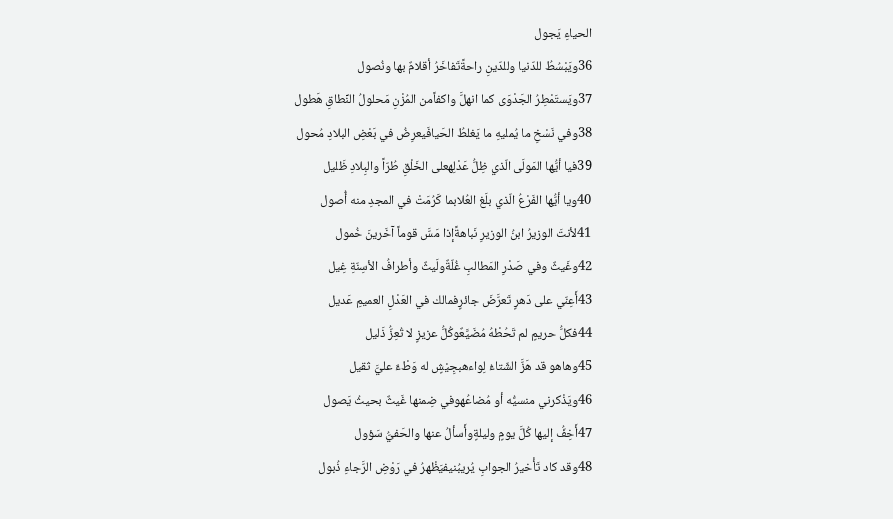الحياءِ يَجول
36ويَبْسُطُ للدّنيا وللدّينِ راحةًتَفاخَرُ أقلامٌ بها ونُصول
37ويَستَمْطِرُ الجَدْوَى كما انهلَّ واكفاًمن المُزْنِ مَحلولُ النِّطاقِ هَطول
38وفي نَسْخِ ما يُمليهِ ما يَغلطُ الحَيافَيعرِضُ في بَعْضِ البلادِ مُحول
39فيا أيُّها المَولَى الّذي ظِلُّ عَدْلِهعلى الخَلْقِ طُرّاً والبِلادِ ظَليل
40ويا أيُّها الفَرْعُ الّذي بلَغ العُلابما كَرُمَتْ في المجدِ منه أُصول
41لأنتَ الوزيرُ ابنُ الوزيرِ نَباهةًإذا مَسَّ قوماً آخَرينَ خُمول
42وغَيثٌ وفي صَدْرِ المَطالبِ غُلّةٌولَيثٌ وأطرافُ الأسِنّةِ غِيل
43أَعِنّي على دَهرٍ تَعرَّضَ جائرٍفمالك في العَدْلِ العميمِ عَديل
44فكلُّ حريمٍ لم تَحُطْهُ مُضَيَّعٌوكُلُّ عزيزٍ لا تُعِزُّ ذَليل
45وهاهو قد هَزَّ الشّتاءُ لِواءهبجِيْشٍ له وَطْءٌ عليَّ ثقيل
46ويَذْكرني منسيُّه أو مُضاعُهوفي ضِمنها غَيثٌ بحيثُ يَصول
47أَخِفُّ إليها كُلَّ يومٍ وليلةٍوأَسألُ عنها والحَفيُّ سَؤول
48وقد كاد تَأْخيرُ الجوابِ يُريبُنيفيَظْهرُ في رَوْضِ الرَّجاءِ ذُبول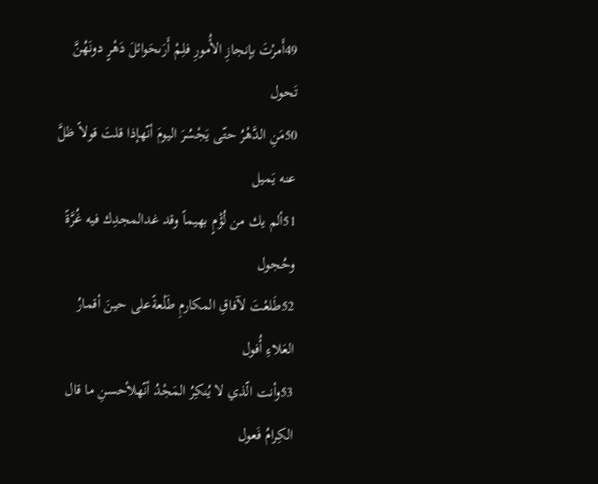49أَمرْتَ بإنجازِ الأُمورِ فلِمْ أَرَىحَوائلَ دَهْرٍ دونَهُنَّ تَحول
50مَنِ الدَّهْرُ حتّى يَجْسُرَ اليومَ أنّهإذا قلتَ قولاً ظلَّ عنه يَميل
51ألم يك من لُؤْمٍ بهيماً وقد غدالمجدِك فيه غُرَّةً وحُجول
52طَلعْتَ لآفاقِ المكارمِ طَلْعةًعلى حينَ أقمارُ العَلاءِ أُفول
53وأنت الّذي لا يُنكِرُ المَجْدُ أنّهلأحسنِ ما قال الكِرامُ فَعول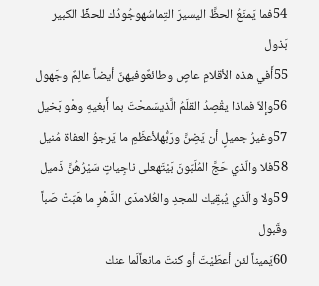54فما يَمنَعُ الحظَّ اليسيرَ التِماسُهوجُودُك للحظِّ الكبير بَذول
55أَفي هذه الأقلامِ عاصٍ وطائعٌوفيهنّ أيضاً عالِمٌ وجَهول
56وإلاّ فماذا يقْصِدُ القلَمُ الَّذيسَمحْتَ بما أَبغيهِ وهْو بَخيل
57وغيرُ جميلٍ أن يَضِنَّ ورَبُّهلأعظَمِ ما يَرجوُ العفاة مُنيل
58فلا والّذي حَجَّ المُلَبّونَ بَيْتَهعلى ناجِياتٍ سَيْرُهُنَّ ذَميل
59ولا والّذي يُبقِيك للمجدِ والعُلامدَى الدَّهْرِ ما هَبّتْ صَباً وقَبول
60يَميناً لئن أعطَيْتَ أو كنتَ مانعاًلَما عنك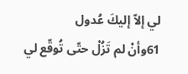لي إلاّ إليكَ عُدول
61وأنْ لم تَزُلْ حتّى تُوقّع لي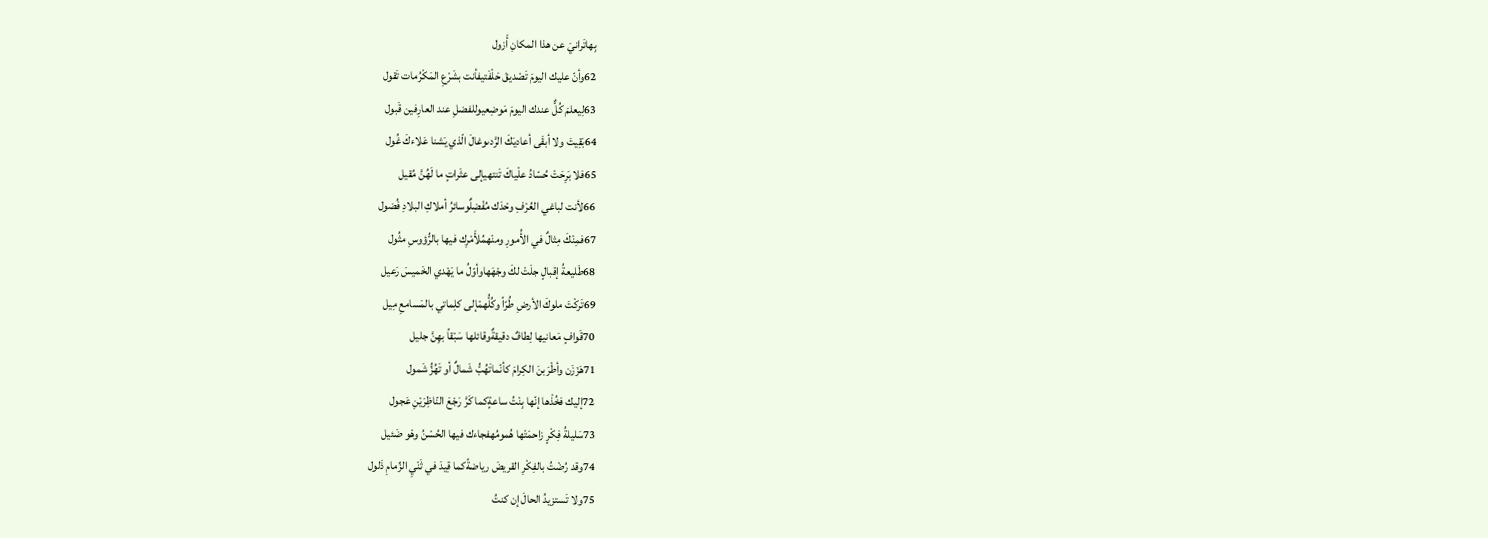بِهاتَرانيَ عن هذا المكانِ أَزول
62وأنّ عليك اليومَ تَصْديقَ حَلْفَتيفأنت بشَرْعِ المَكْرُمات تَقول
63لِيعلمَ كُلٌّ عندك اليومَ مَوضِعيوللفضلِ عند العارِفين قَبول
64بَقِيتَ ولا أبقَى أعاديَكَ الرَّدىوغالَ الّذي يَشنا عَلاءكَ غُول
65فلا بَرِحَتْ حُسّادُ علْياكَ تَنتهيإلى عثَراتٍ ما لَهُنَّ مُقيل
66لأنت لباغي العُرْفِ وحْدَك مُفْضِلٌوسائرُ أملاكِ البلادِ فُضول
67فمِنْكَ مِثالٌ في الأُمورِ ومنْهمُلأَمْرِك فيها بالرُّؤوسِ مثُول
68طَليعةُ إقبالٍ جلَتْ لكَ وجْهَهاوأوّلُ ما يَهْدي الخَميسَ رَعيل
69تَركْتَ ملوكَ الأرضِ طُرّاً وكُلُّهمْإلى كلِماتي بالمَسامعِ مِيل
70قَوافٍ مَعانيها لِطافٌ دقيقةٌوقائلها سَبْقاً بهِنَّ جليل
71هَزَزَن وأطْرَبنَ الكِرامَ كأنّماتَهُبُّ شَمالٌ أو تَهُزُّ شَمول
72إليك فخُذْها إنّها بِنْتُ ساعةٍكما كَرَّ رَجْعَ النّاظِرَيْنِ عَجول
73سَليلةُ فِكْرٍ زاحمَتْها هُمومُهفجاءك فيها الحُسْنُ وهْو ضَئيل
74وقد رُضْتُ بالفِكْرِ القريضَ رياضةًكما قِيدَ في ثَنْيِ الزِّمامِ ذَلول
75ولا تَستزيدُ الحالَ إن كنتُ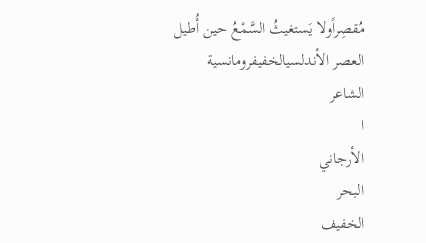مُقصِراًولا يَستغيثُ السَّمْعُ حين أُطيل
العصر الأندلسيالخفيفرومانسية
الشاعر
ا
الأرجاني
البحر
الخفيف